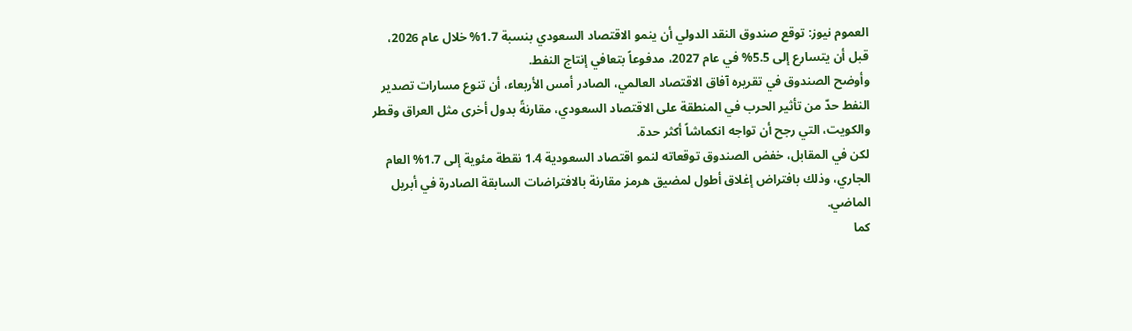العموم نيوز: توقع صندوق النقد الدولي أن ينمو الاقتصاد السعودي بنسبة 1.7% خلال عام 2026، قبل أن يتسارع إلى 5.5% في عام 2027، مدفوعاً بتعافي إنتاج النفط.
وأوضح الصندوق في تقريره آفاق الاقتصاد العالمي، الصادر أمس الأربعاء، أن تنوع مسارات تصدير النفط حدّ من تأثير الحرب في المنطقة على الاقتصاد السعودي، مقارنةً بدول أخرى مثل العراق وقطر والكويت، التي رجح أن تواجه انكماشاً أكثر حدة.
لكن في المقابل، خفض الصندوق توقعاته لنمو اقتصاد السعودية 1.4 نقطة مئوية إلى 1.7% العام الجاري، وذلك بافتراض إغلاق أطول لمضيق هرمز مقارنة بالافتراضات السابقة الصادرة في أبريل الماضي.
كما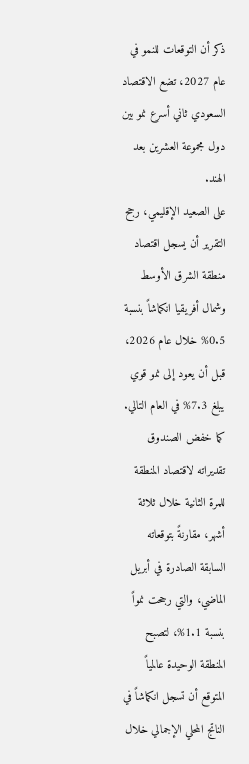ذكر أن التوقعات للنمو في عام 2027، تضع الاقتصاد السعودي ثاني أسرع نمو بين دول مجموعة العشرين بعد الهند.
على الصعيد الإقليمي، رجح التقرير أن يسجل اقتصاد منطقة الشرق الأوسط وشمال أفريقيا انكماشاً بنسبة 0.5% خلال عام 2026، قبل أن يعود إلى نمو قوي يبلغ 7.3% في العام التالي.
كما خفض الصندوق تقديراته لاقتصاد المنطقة للمرة الثانية خلال ثلاثة أشهر، مقارنةً بتوقعاته السابقة الصادرة في أبريل الماضي، والتي رجحت نمواً بنسبة 1.1%، لتصبح المنطقة الوحيدة عالمياً المتوقع أن تسجل انكماشاً في الناتج المحلي الإجمالي خلال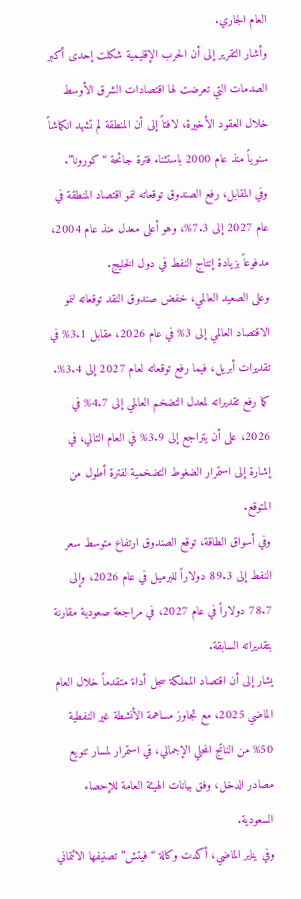العام الجاري.
وأشار التقرير إلى أن الحرب الإقليمية شكلت إحدى أكبر الصدمات التي تعرضت لها اقتصادات الشرق الأوسط خلال العقود الأخيرة، لافتاً إلى أن المنطقة لم تشهد انكماشاً سنوياً منذ عام 2000 باستثناء فترة جائحة “كورونا”.
وفي المقابل، رفع الصندوق توقعاته لنمو اقتصاد المنطقة في عام 2027 إلى 7.3%، وهو أعلى معدل منذ عام 2004، مدفوعاً بزيادة إنتاج النفط في دول الخليج.
وعلى الصعيد العالمي، خفض صندوق النقد توقعاته لنمو الاقتصاد العالمي إلى 3% في عام 2026، مقابل 3.1% في تقديرات أبريل، فيما رفع توقعاته لعام 2027 إلى 3.4%.
كما رفع تقديراته لمعدل التضخم العالمي إلى 4.7% في 2026، على أن يتراجع إلى 3.9% في العام التالي، في إشارة إلى استمرار الضغوط التضخمية لفترة أطول من المتوقع.
وفي أسواق الطاقة، توقع الصندوق ارتفاع متوسط سعر النفط إلى 89.3 دولاراً للبرميل في عام 2026، وإلى 78.7 دولاراً في عام 2027، في مراجعة صعودية مقارنة بتقديراته السابقة.
يشار إلى أن اقتصاد المملكة سجل أداءً متقدماً خلال العام الماضي 2025، مع تجاوز مساهمة الأنشطة غير النفطية 50% من الناتج المحلي الإجمالي، في استمرار لمسار تنويع مصادر الدخل، وفق بيانات الهيئة العامة للإحصاء السعودية.
وفي يناير الماضي، أكدت وكالة “فيتش” تصنيفها الائتماني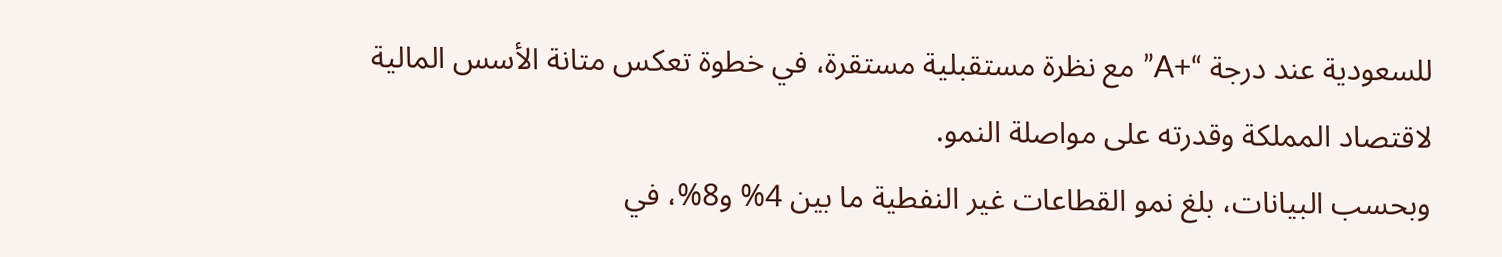للسعودية عند درجة “+A” مع نظرة مستقبلية مستقرة، في خطوة تعكس متانة الأسس المالية لاقتصاد المملكة وقدرته على مواصلة النمو.
وبحسب البيانات، بلغ نمو القطاعات غير النفطية ما بين 4% و8%، في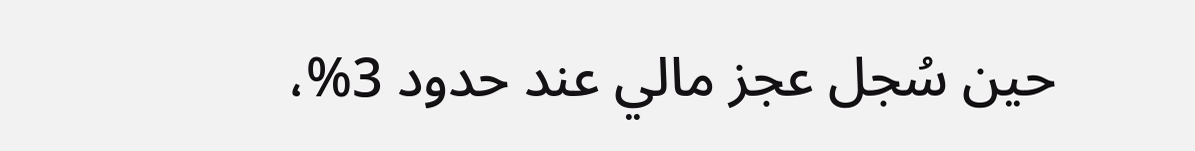حين سُجل عجز مالي عند حدود 3%،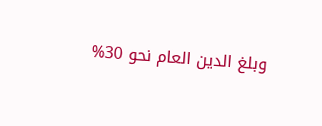وبلغ الدين العام نحو 30%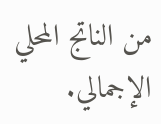من الناتج المحلي الإجمالي.